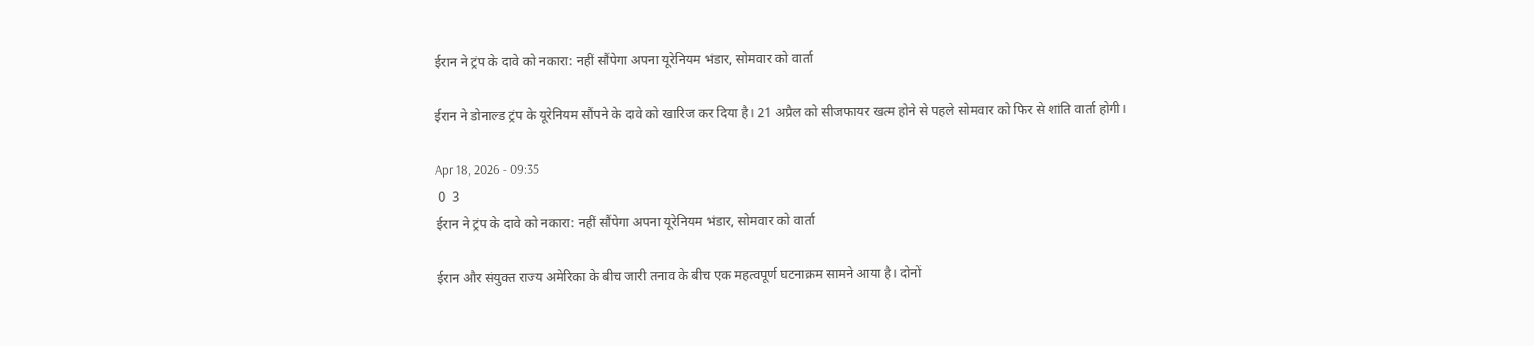ईरान ने ट्रंप के दावे को नकारा: नहीं सौंपेगा अपना यूरेनियम भंडार, सोमवार को वार्ता

ईरान ने डोनाल्ड ट्रंप के यूरेनियम सौंपने के दावे को खारिज कर दिया है। 21 अप्रैल को सीजफायर खत्म होने से पहले सोमवार को फिर से शांति वार्ता होगी।

Apr 18, 2026 - 09:35
 0  3
ईरान ने ट्रंप के दावे को नकारा: नहीं सौंपेगा अपना यूरेनियम भंडार, सोमवार को वार्ता

ईरान और संयुक्त राज्य अमेरिका के बीच जारी तनाव के बीच एक महत्वपूर्ण घटनाक्रम सामने आया है। दोनों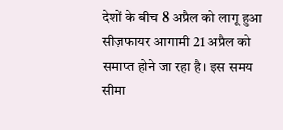देशों के बीच 8 अप्रैल को लागू हुआ सीज़फायर आगामी 21 अप्रैल को समाप्त होने जा रहा है। इस समय सीमा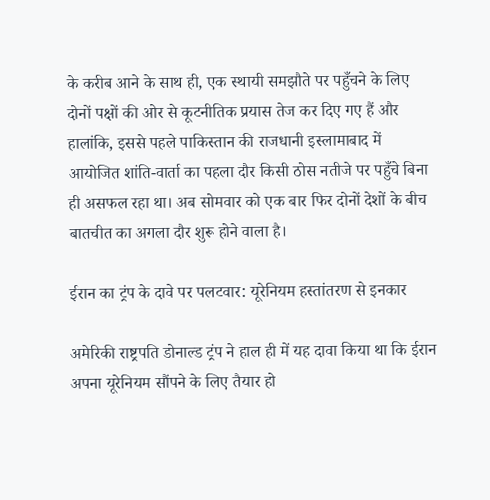के करीब आने के साथ ही, एक स्थायी समझौते पर पहुँचने के लिए दोनों पक्षों की ओर से कूटनीतिक प्रयास तेज कर दिए गए हैं और हालांकि, इससे पहले पाकिस्तान की राजधानी इस्लामाबाद में आयोजित शांति-वार्ता का पहला दौर किसी ठोस नतीजे पर पहुँचे बिना ही असफल रहा था। अब सोमवार को एक बार फिर दोनों देशों के बीच बातचीत का अगला दौर शुरू होने वाला है।

ईरान का ट्रंप के दावे पर पलटवार: यूरेनियम हस्तांतरण से इनकार

अमेरिकी राष्ट्रपति डोनाल्ड ट्रंप ने हाल ही में यह दावा किया था कि ईरान अपना यूरेनियम सौंपने के लिए तैयार हो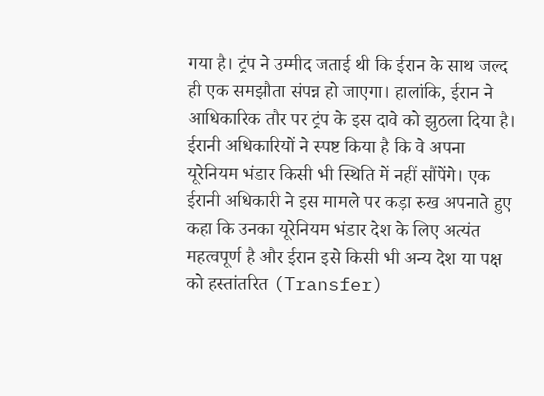गया है। ट्रंप ने उम्मीद जताई थी कि ईरान के साथ जल्द ही एक समझौता संपन्न हो जाएगा। हालांकि, ईरान ने आधिकारिक तौर पर ट्रंप के इस दावे को झुठला दिया है। ईरानी अधिकारियों ने स्पष्ट किया है कि वे अपना यूरेनियम भंडार किसी भी स्थिति में नहीं सौंपेंगे। एक ईरानी अधिकारी ने इस मामले पर कड़ा रुख अपनाते हुए कहा कि उनका यूरेनियम भंडार देश के लिए अत्यंत महत्वपूर्ण है और ईरान इसे किसी भी अन्य देश या पक्ष को हस्तांतरित (Transfer)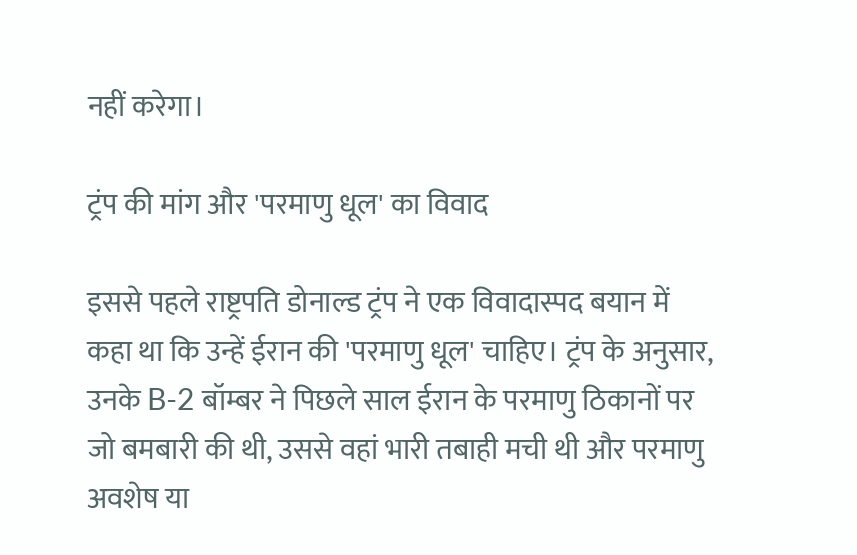नहीं करेगा।

ट्रंप की मांग और 'परमाणु धूल' का विवाद

इससे पहले राष्ट्रपति डोनाल्ड ट्रंप ने एक विवादास्पद बयान में कहा था कि उन्हें ईरान की 'परमाणु धूल' चाहिए। ट्रंप के अनुसार, उनके B-2 बॉम्बर ने पिछले साल ईरान के परमाणु ठिकानों पर जो बमबारी की थी, उससे वहां भारी तबाही मची थी और परमाणु अवशेष या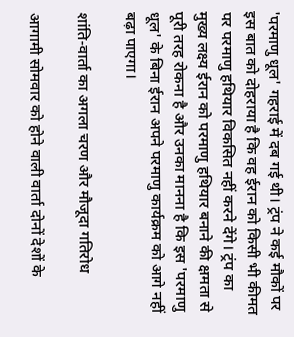'परमाणु धूल' गहराई में दब गई थी। ट्रंप ने कई मौकों पर इस बात को दोहराया है कि वह ईरान को किसी भी कीमत पर परमाणु हथियार विकसित नहीं करने देंगे। ट्रंप का मुख्य लक्ष्य ईरान को परमाणु हथियार बनाने की क्षमता से पूरी तरह रोकना है और उनका मानना है कि इस 'परमाणु धूल' के बिना ईरान अपने परमाणु कार्यक्रम को आगे नहीं बढ़ा पाएगा।

शांति-वार्ता का अगला चरण और मौजूदा गतिरोध

आगामी सोमवार को होने वाली वार्ता दोनों देशों के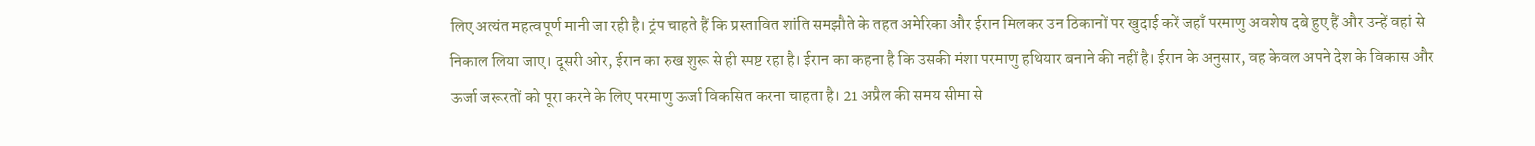लिए अत्यंत महत्वपूर्ण मानी जा रही है। ट्रंप चाहते हैं कि प्रस्तावित शांति समझौते के तहत अमेरिका और ईरान मिलकर उन ठिकानों पर खुदाई करें जहाँ परमाणु अवशेष दबे हुए हैं और उन्हें वहां से निकाल लिया जाए। दूसरी ओर, ईरान का रुख शुरू से ही स्पष्ट रहा है। ईरान का कहना है कि उसकी मंशा परमाणु हथियार बनाने की नहीं है। ईरान के अनुसार, वह केवल अपने देश के विकास और ऊर्जा जरूरतों को पूरा करने के लिए परमाणु ऊर्जा विकसित करना चाहता है। 21 अप्रैल की समय सीमा से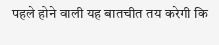पहले होने वाली यह बातचीत तय करेगी कि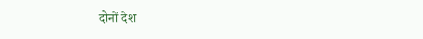दोनों देश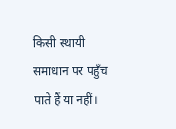किसी स्थायी समाधान पर पहुँच पाते हैं या नहीं।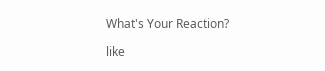What's Your Reaction?

like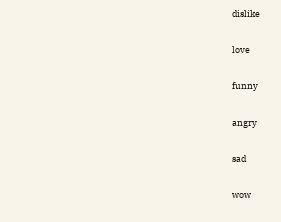dislike

love

funny

angry

sad

wow